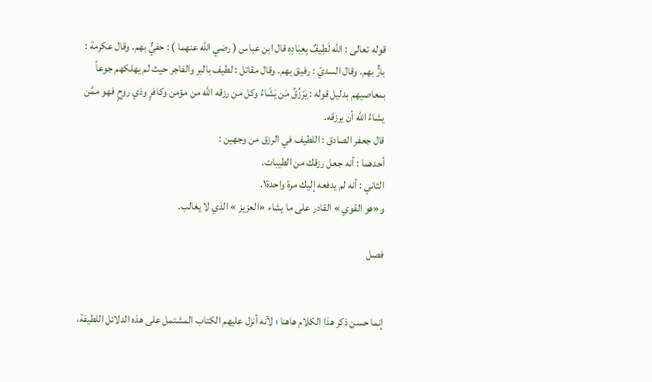قوله تعالى : الله لَطِيفٌ بِعِبَادِهِ قال ابن عباس ( رضي الله عنهما ) : حفيٌّ بهم. وقال عكرمة : بارٌّ بهم. وقال السديّ : رفيق بهم. وقال مقاتل : لطيف بالبر والفاجر حيث لم يهلكهم جوعاً بمعاصيهم بدليل قوله : يَرْزُقُ مَن يَشَاءُ وكل من رزقه الله من مؤمن وكافرٍ وذي روحٍ فهو ممَّن يشاءُ الله أن يرزقه.
قال جعفر الصادق : اللطيف في الرزق من وجهين :
أحدهما : أنه جعل رزقك من الطيبات.
الثاني : أنه لم يدفعه إليك مرة واحدة١.
و«هو القوي » القادر على ما يشاء «العزيز » الذي لا يغالب.

فصل


إنما حسن ذكر هذا الكلام هاهنا ؛ لأنه أنزل عليهم الكتاب المشتمل على هذه الدلائل اللطيفة،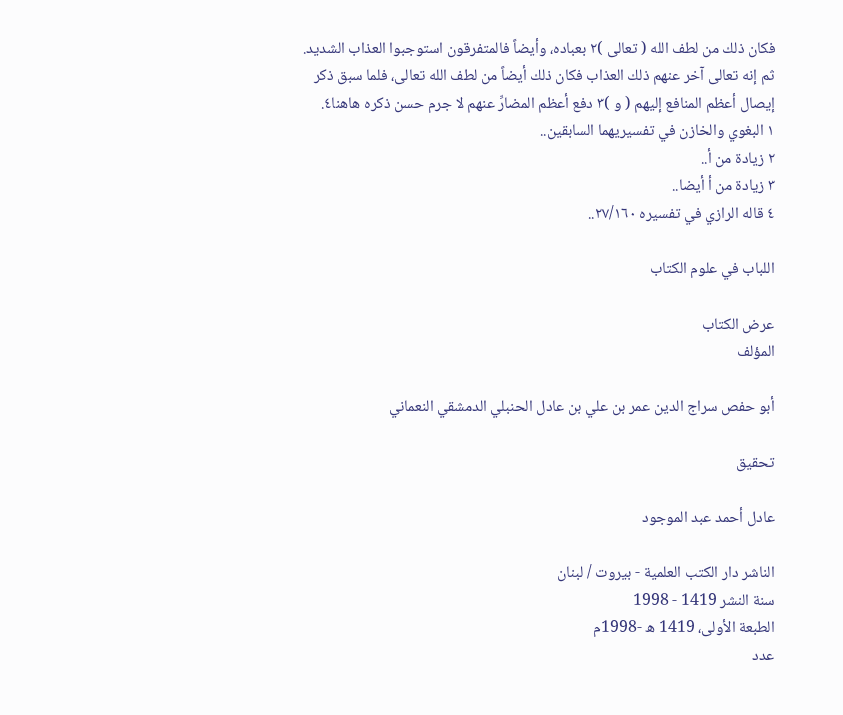فكان ذلك من لطف الله ( تعالى )٢ بعباده، وأيضاً فالمتفرقون استوجبوا العذاب الشديد. ثم إنه تعالى آخر عنهم ذلك العذاب فكان ذلك أيضاً من لطف الله تعالى، فلما سبق ذكر إيصال أعظم المنافع إليهم ( و )٣ دفع أعظم المضارِّ عنهم لا جرم حسن ذكره هاهنا٤.
١ البغوي والخازن في تفسيريهما السابقين..
٢ زيادة من أ..
٣ زيادة من أ أيضا..
٤ قاله الرازي في تفسيره ٢٧/١٦٠..

اللباب في علوم الكتاب

عرض الكتاب
المؤلف

أبو حفص سراج الدين عمر بن علي بن عادل الحنبلي الدمشقي النعماني

تحقيق

عادل أحمد عبد الموجود

الناشر دار الكتب العلمية - بيروت / لبنان
سنة النشر 1419 - 1998
الطبعة الأولى، 1419 ه -1998م
عدد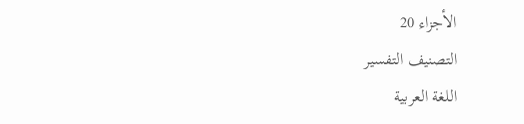الأجزاء 20
التصنيف التفسير
اللغة العربية